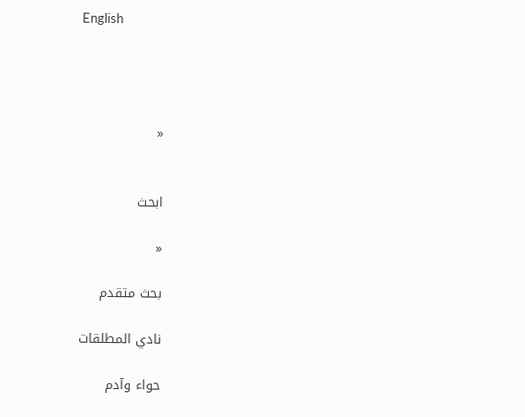English




«


ابحث

«

بحث متقدم

نادي المطلقات

حواء وآدم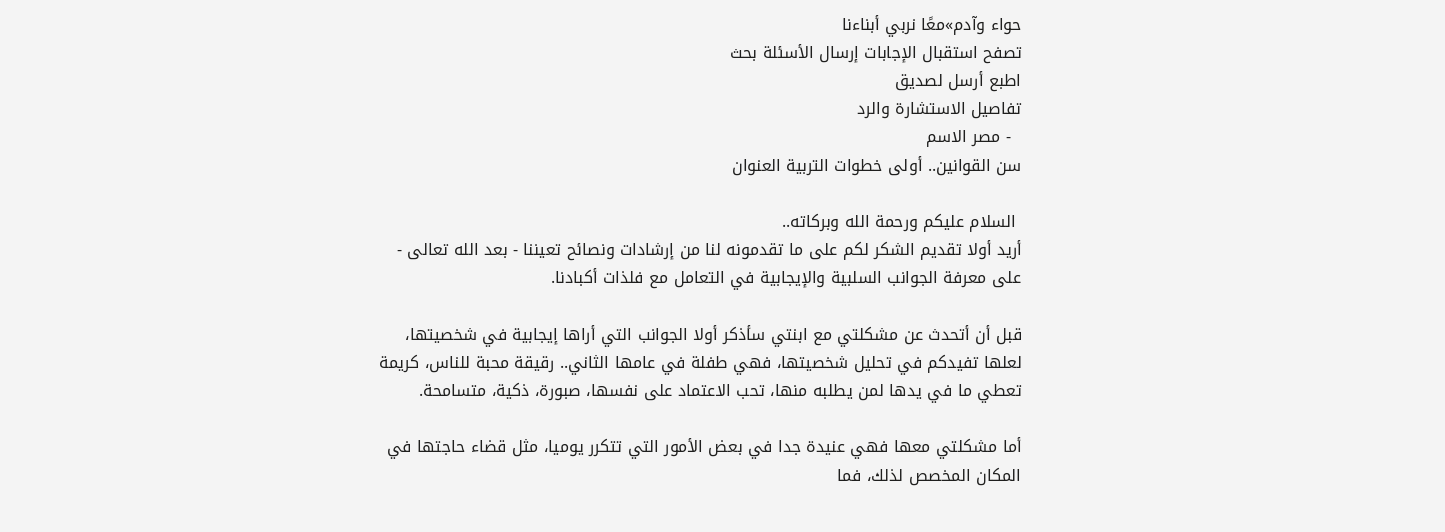حواء وآدم»معًا نربي أبناءنا
تصفح استقبال الإجابات إرسال الأسئلة بحث
اطبع أرسل لصديق
تفاصيل الاستشارة والرد
  - مصر الاسم
سن القوانين.. أولى خطوات التربية العنوان

 السلام عليكم ورحمة الله وبركاته..
أريد أولا تقديم الشكر لكم على ما تقدمونه لنا من إرشادات ونصائح تعيننا - بعد الله تعالى - على معرفة الجوانب السلبية والإيجابية في التعامل مع فلذات أكبادنا.

قبل أن أتحدث عن مشكلتي مع ابنتي سأذكر أولا الجوانب التي أراها إيجابية في شخصيتها، لعلها تفيدكم في تحليل شخصيتها، فهي طفلة في عامها الثاني.. رقيقة محبة للناس، كريمة تعطي ما في يدها لمن يطلبه منها، تحب الاعتماد على نفسها، صبورة، ذكية، متسامحة.

أما مشكلتي معها فهي عنيدة جدا في بعض الأمور التي تتكرر يوميا، مثل قضاء حاجتها في المكان المخصص لذلك، فما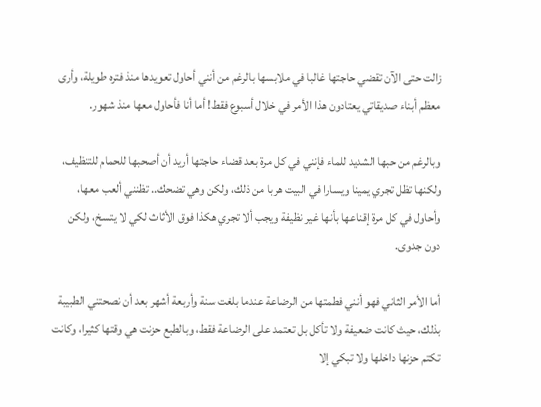زالت حتى الآن تقضي حاجتها غالبا في ملابسها بالرغم من أنني أحاول تعويدها منذ فتره طويلة، وأرى معظم أبناء صديقاتي يعتادون هذا الأمر في خلال أسبوع فقط! أما أنا فأحاول معها منذ شهور.

وبالرغم من حبها الشديد للماء فإنني في كل مرة بعد قضاء حاجتها أريد أن أصحبها للحمام للتنظيف، ولكنها تظل تجري يمينا ويسارا في البيت هربا من ذلك، ولكن وهي تضحك.. تظنني ألعب معها، وأحاول في كل مرة إقناعها بأنها غير نظيفة ويجب ألا تجري هكذا فوق الأثاث لكي لا يتسخ، ولكن دون جدوى.

أما الأمر الثاني فهو أنني فطمتها من الرضاعة عندما بلغت سنة وأربعة أشهر بعد أن نصحتني الطبيبة بذلك، حيث كانت ضعيفة ولا تأكل بل تعتمد على الرضاعة فقط، وبالطبع حزنت هي وقتها كثيرا، وكانت تكتم حزنها داخلها ولا تبكي إلا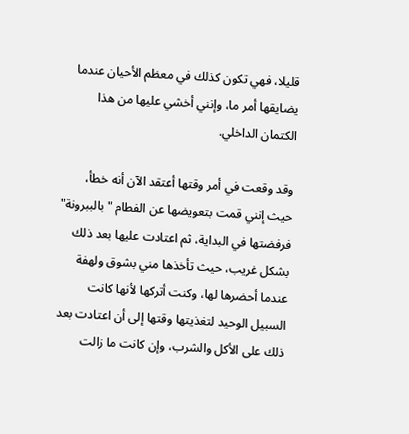قليلا، فهي تكون كذلك في معظم الأحيان عندما يضايقها أمر ما، وإنني أخشي عليها من هذا الكتمان الداخلي.

وقد وقعت في أمر وقتها أعتقد الآن أنه خطأ، حيث إنني قمت بتعويضها عن الفطام "بالببرونة" فرفضتها في البداية، ثم اعتادت عليها بعد ذلك بشكل غريب، حيث تأخذها مني بشوق ولهفة عندما أحضرها لها، وكنت أتركها لأنها كانت السبيل الوحيد لتغذيتها وقتها إلى أن اعتادت بعد ذلك على الأكل والشرب، وإن كانت ما زالت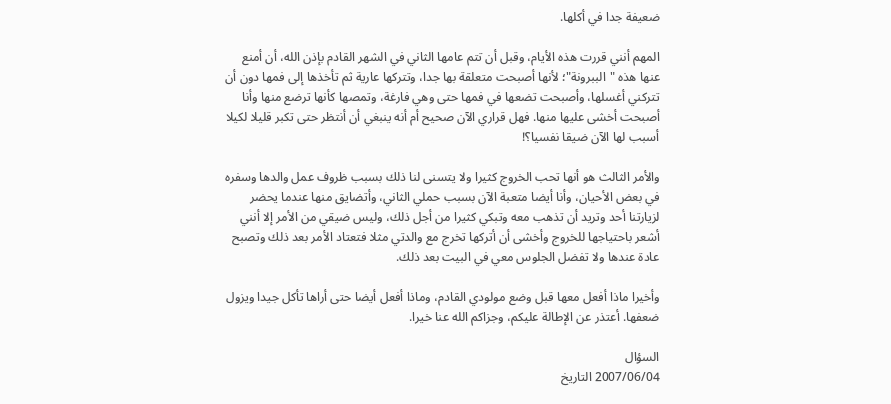ضعيفة جدا في أكلها.

المهم أنني قررت هذه الأيام، وقبل أن تتم عامها الثاني في الشهر القادم بإذن الله، أن أمنع عنها هذه "الببرونة"؛ لأنها أصبحت متعلقة بها جدا، وتتركها عارية ثم تأخذها إلى فمها دون أن تتركني أغسلها، وأصبحت تضعها في فمها حتى وهي فارغة، وتمصها كأنها ترضع منها وأنا أصبحت أخشى عليها منها. فهل قراري الآن صحيح أم أنه ينبغي أن أنتظر حتى تكبر قليلا لكيلا أسبب لها الآن ضيقا نفسيا؟!

والأمر الثالث هو أنها تحب الخروج كثيرا ولا يتسنى لنا ذلك بسبب ظروف عمل والدها وسفره في بعض الأحيان، وأنا أيضا متعبة الآن بسبب حملي الثاني، وأتضايق منها عندما يحضر لزيارتنا أحد وتريد أن تذهب معه وتبكي كثيرا من أجل ذلك، وليس ضيقي من الأمر إلا أنني أشعر باحتياجها للخروج وأخشى أن أتركها تخرج مع والدتي مثلا فتعتاد الأمر بعد ذلك وتصبح عادة عندها ولا تفضل الجلوس معي في البيت بعد ذلك.

وأخيرا ماذا أفعل معها قبل وضع مولودي القادم، وماذا أفعل أيضا حتى أراها تأكل جيدا ويزول ضعفها. أعتذر عن الإطالة عليكم، وجزاكم الله عنا خيرا.

السؤال
2007/06/04 التاريخ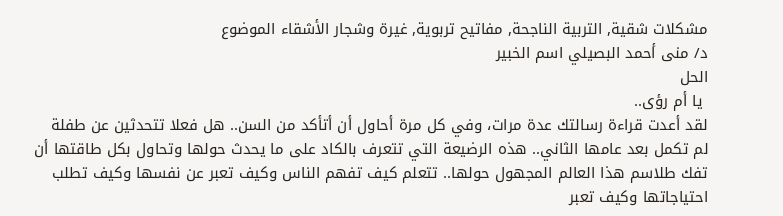مشكلات شقية, التربية الناجحة, مفاتيح تربوية, غيرة وشجار الأشقاء الموضوع
د/ منى أحمد البصيلي اسم الخبير
الحل
 يا أم رؤى..
لقد أعدت قراءة رسالتك عدة مرات، وفي كل مرة أحاول أن أتأكد من السن.. هل فعلا تتحدثين عن طفلة لم تكمل بعد عامها الثاني.. هذه الرضيعة التي تتعرف بالكاد على ما يحدث حولها وتحاول بكل طاقتها أن تفك طلاسم هذا العالم المجهول حولها.. تتعلم كيف تفهم الناس وكيف تعبر عن نفسها وكيف تطلب احتياجاتها وكيف تعبر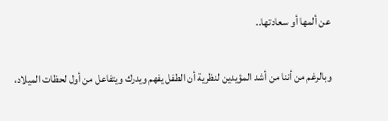عن ألمها أو سعادتها..

وبالرغم من أننا من أشد المؤيدين لنظرية أن الطفل يفهم ويدرك ويتفاعل من أول لحظات الميلاد،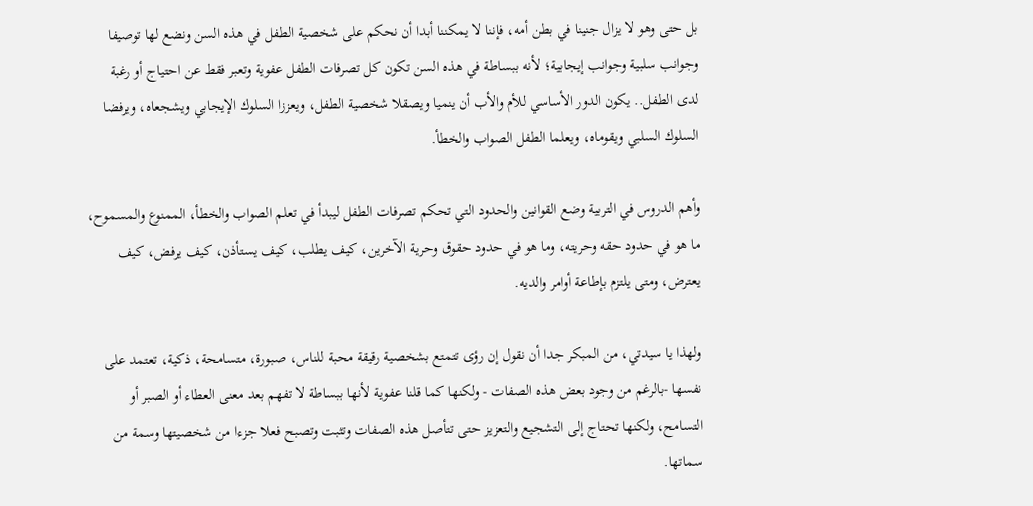بل حتى وهو لا يزال جنينا في بطن أمه، فإننا لا يمكننا أبدا أن نحكم على شخصية الطفل في هذه السن ونضع لها توصيفا وجوانب سلبية وجوانب إيجابية؛ لأنه ببساطة في هذه السن تكون كل تصرفات الطفل عفوية وتعبر فقط عن احتياج أو رغبة لدى الطفل.. يكون الدور الأساسي للأم والأب أن ينميا ويصقلا شخصية الطفل، ويعززا السلوك الإيجابي ويشجعاه، ويرفضا السلوك السلبي ويقوماه، ويعلما الطفل الصواب والخطأ.

وأهم الدروس في التربية وضع القوانين والحدود التي تحكم تصرفات الطفل ليبدأ في تعلم الصواب والخطأ، الممنوع والمسموح، ما هو في حدود حقه وحريته، وما هو في حدود حقوق وحرية الآخرين، كيف يطلب، كيف يستأذن، كيف يرفض، كيف يعترض، ومتى يلتزم بإطاعة أوامر والديه.

ولهذا يا سيدتي، من المبكر جدا أن نقول إن رؤى تتمتع بشخصية رقيقة محبة للناس، صبورة، متسامحة، ذكية، تعتمد على نفسها -بالرغم من وجود بعض هذه الصفات - ولكنها كما قلنا عفوية لأنها ببساطة لا تفهم بعد معنى العطاء أو الصبر أو التسامح، ولكنها تحتاج إلى التشجيع والتعزيز حتى تتأصل هذه الصفات وتثبت وتصبح فعلا جزءا من شخصيتها وسمة من سماتها.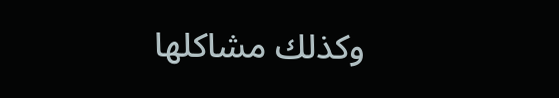وكذلك مشاكلها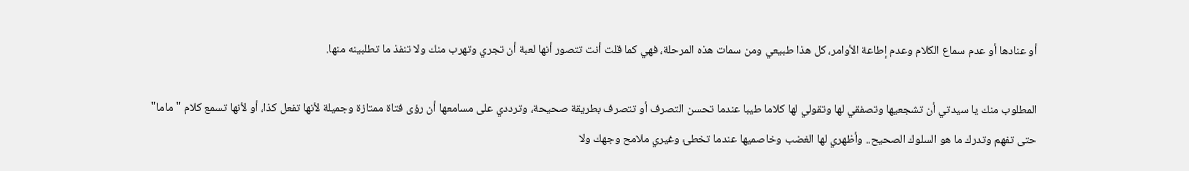أو عنادها أو عدم سماع الكلام وعدم إطاعة الأوامر، كل هذا طبيعي ومن سمات هذه المرحلة، فهي كما قلت أنت تتصور أنها لعبة أن تجري وتهرب منك ولا تنفذ ما تطلبينه منها.

المطلوب منك يا سيدتي أن تشجعيها وتصفقي لها وتقولي لها كلاما طيبا عندما تحسن التصرف أو تتصرف بطريقة صحيحة، وترددي على مسامعها أن رؤى فتاة ممتازة وجميلة لأنها تفعل كذا، أو لأنها تسمع كلام "ماما" حتى تفهم وتدرك ما هو السلوك الصحيح.. وأظهري لها الغضب وخاصميها عندما تخطئ وغيري ملامح وجهك ولا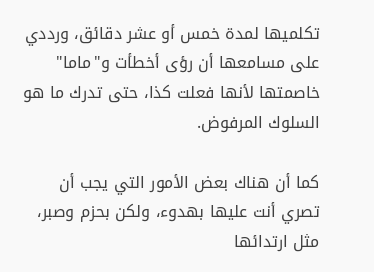تكلميها لمدة خمس أو عشر دقائق، ورددي على مسامعها أن رؤى أخطأت و"ماما" خاصمتها لأنها فعلت كذا، حتى تدرك ما هو السلوك المرفوض.

كما أن هناك بعض الأمور التي يجب أن تصري أنت عليها بهدوء، ولكن بحزم وصبر، مثل ارتدائها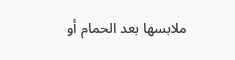ملابسها بعد الحمام أو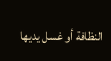النظافة أو غسل يديها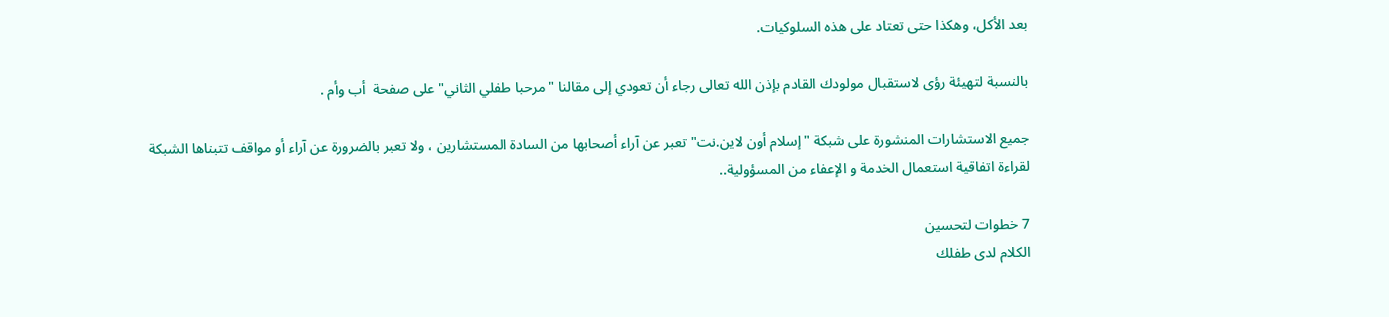بعد الأكل، وهكذا حتى تعتاد على هذه السلوكيات.

بالنسبة لتهيئة رؤى لاستقبال مولودك القادم بإذن الله تعالى رجاء أن تعودي إلى مقالنا "مرحبا طفلي الثاني" على صفحة  أب وأم .

جميع الاستشارات المنشورة على شبكة "إسلام أون لاين.نت" تعبر عن آراء أصحابها من السادة المستشارين ، ولا تعبر بالضرورة عن آراء أو مواقف تتبناها الشبكة لقراءة اتفاقية استعمال الخدمة و الإعفاء من المسؤولية..

7 خطوات لتحسين
الكلام لدى طفلك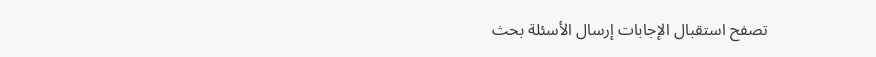تصفح استقبال الإجابات إرسال الأسئلة بحث